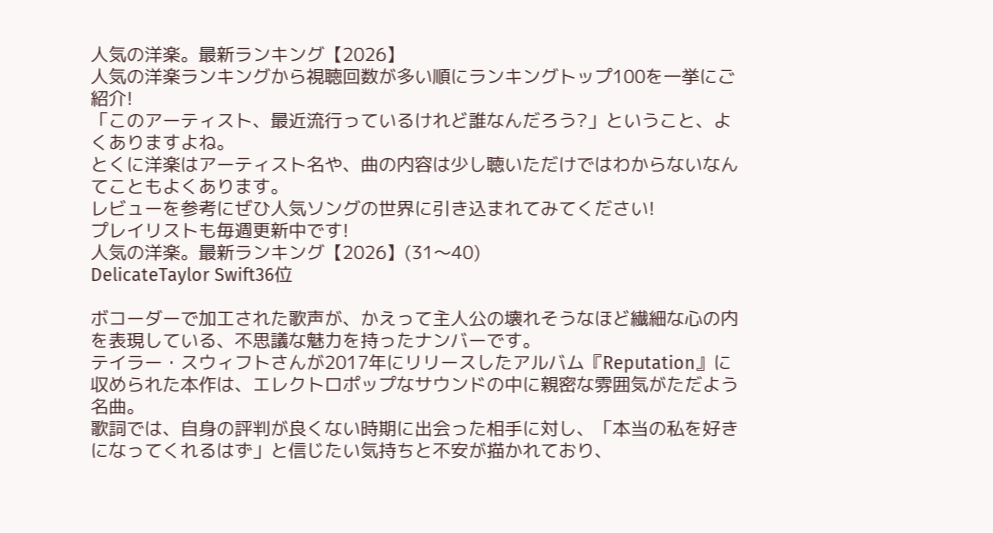人気の洋楽。最新ランキング【2026】
人気の洋楽ランキングから視聴回数が多い順にランキングトップ100を一挙にご紹介!
「このアーティスト、最近流行っているけれど誰なんだろう?」ということ、よくありますよね。
とくに洋楽はアーティスト名や、曲の内容は少し聴いただけではわからないなんてこともよくあります。
レビューを参考にぜひ人気ソングの世界に引き込まれてみてください!
プレイリストも毎週更新中です!
人気の洋楽。最新ランキング【2026】(31〜40)
DelicateTaylor Swift36位

ボコーダーで加工された歌声が、かえって主人公の壊れそうなほど繊細な心の内を表現している、不思議な魅力を持ったナンバーです。
テイラー・スウィフトさんが2017年にリリースしたアルバム『Reputation』に収められた本作は、エレクトロポップなサウンドの中に親密な雰囲気がただよう名曲。
歌詞では、自身の評判が良くない時期に出会った相手に対し、「本当の私を好きになってくれるはず」と信じたい気持ちと不安が描かれており、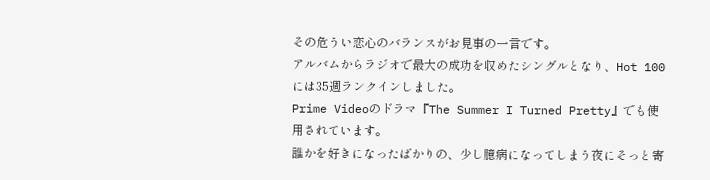その危うい恋心のバランスがお見事の一言です。
アルバムからラジオで最大の成功を収めたシングルとなり、Hot 100には35週ランクインしました。
Prime Videoのドラマ『The Summer I Turned Pretty』でも使用されています。
誰かを好きになったばかりの、少し臆病になってしまう夜にそっと寄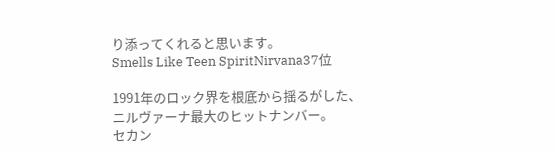り添ってくれると思います。
Smells Like Teen SpiritNirvana37位

1991年のロック界を根底から揺るがした、ニルヴァーナ最大のヒットナンバー。
セカン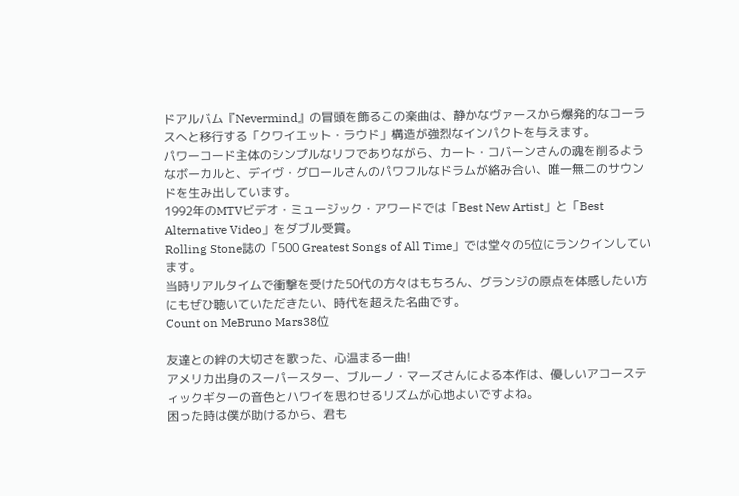ドアルバム『Nevermind』の冒頭を飾るこの楽曲は、静かなヴァースから爆発的なコーラスへと移行する「クワイエット・ラウド」構造が強烈なインパクトを与えます。
パワーコード主体のシンプルなリフでありながら、カート・コバーンさんの魂を削るようなボーカルと、デイヴ・グロールさんのパワフルなドラムが絡み合い、唯一無二のサウンドを生み出しています。
1992年のMTVビデオ・ミュージック・アワードでは「Best New Artist」と「Best Alternative Video」をダブル受賞。
Rolling Stone誌の「500 Greatest Songs of All Time」では堂々の5位にランクインしています。
当時リアルタイムで衝撃を受けた50代の方々はもちろん、グランジの原点を体感したい方にもぜひ聴いていただきたい、時代を超えた名曲です。
Count on MeBruno Mars38位

友達との絆の大切さを歌った、心温まる一曲!
アメリカ出身のスーパースター、ブルーノ・マーズさんによる本作は、優しいアコースティックギターの音色とハワイを思わせるリズムが心地よいですよね。
困った時は僕が助けるから、君も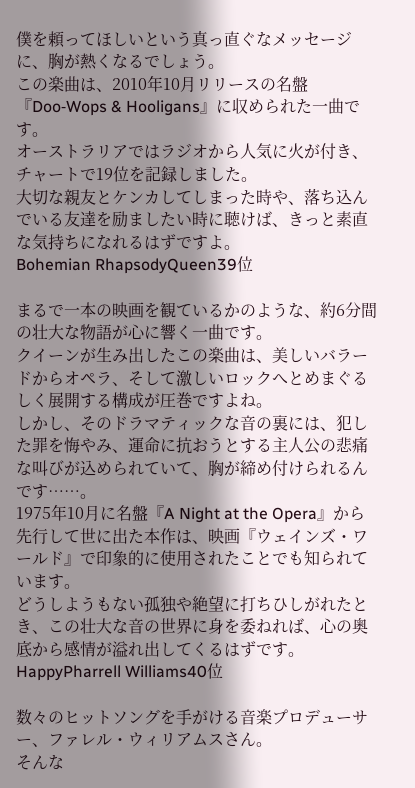僕を頼ってほしいという真っ直ぐなメッセージに、胸が熱くなるでしょう。
この楽曲は、2010年10月リリースの名盤『Doo‑Wops & Hooligans』に収められた一曲です。
オーストラリアではラジオから人気に火が付き、チャートで19位を記録しました。
大切な親友とケンカしてしまった時や、落ち込んでいる友達を励ましたい時に聴けば、きっと素直な気持ちになれるはずですよ。
Bohemian RhapsodyQueen39位

まるで一本の映画を観ているかのような、約6分間の壮大な物語が心に響く一曲です。
クイーンが生み出したこの楽曲は、美しいバラードからオペラ、そして激しいロックへとめまぐるしく展開する構成が圧巻ですよね。
しかし、そのドラマティックな音の裏には、犯した罪を悔やみ、運命に抗おうとする主人公の悲痛な叫びが込められていて、胸が締め付けられるんです……。
1975年10月に名盤『A Night at the Opera』から先行して世に出た本作は、映画『ウェインズ・ワールド』で印象的に使用されたことでも知られています。
どうしようもない孤独や絶望に打ちひしがれたとき、この壮大な音の世界に身を委ねれば、心の奥底から感情が溢れ出してくるはずです。
HappyPharrell Williams40位

数々のヒットソングを手がける音楽プロデューサー、ファレル・ウィリアムスさん。
そんな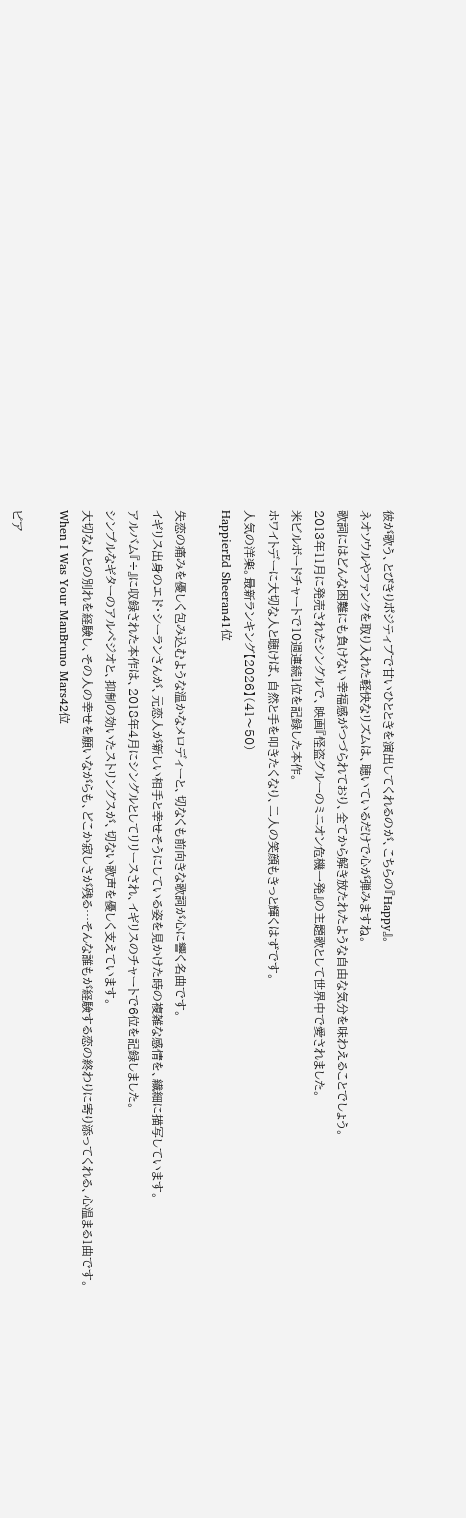彼が歌う、とびきりポジティブで甘いひとときを演出してくれるのが、こちらの『Happy』。
ネオソウルやファンクを取り入れた軽快なリズムは、聴いているだけで心が弾みますね。
歌詞にはどんな困難にも負けない幸福感がつづられており、全てから解き放たれたような自由な気分を味わえることでしょう。
2013年11月に発売されたシングルで、映画『怪盗グルーのミニオン危機一発』の主題歌として世界中で愛されました。
米ビルボードチャートで10週連続1位を記録した本作。
ホワイトデーに大切な人と聴けば、自然と手を叩きたくなり、二人の笑顔もきっと輝くはずです。
人気の洋楽。最新ランキング【2026】(41〜50)
HappierEd Sheeran41位

失恋の痛みを優しく包み込むような温かなメロディーと、切なくも前向きな歌詞が心に響く名曲です。
イギリス出身のエド・シーランさんが、元恋人が新しい相手と幸せそうにしている姿を見かけた時の複雑な感情を、繊細に描写しています。
アルバム『÷』に収録された本作は、2018年4月にシングルとしてリリースされ、イギリスのチャートで6位を記録しました。
シンプルなギターのアルペジオと、抑制の効いたストリングスが、切ない歌声を優しく支えています。
大切な人との別れを経験し、その人の幸せを願いながらも、どこか寂しさが残る…そんな誰もが経験する恋の終わりに寄り添ってくれる、心温まる1曲です。
When I Was Your ManBruno Mars42位

ピア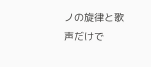ノの旋律と歌声だけで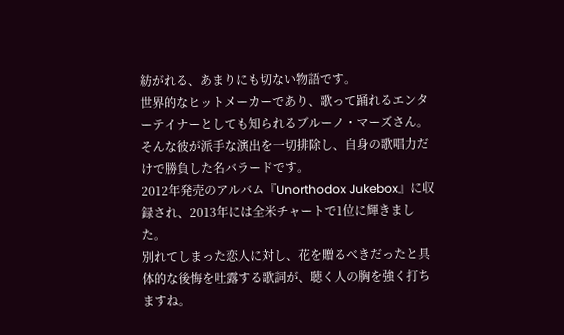紡がれる、あまりにも切ない物語です。
世界的なヒットメーカーであり、歌って踊れるエンターテイナーとしても知られるブルーノ・マーズさん。
そんな彼が派手な演出を一切排除し、自身の歌唱力だけで勝負した名バラードです。
2012年発売のアルバム『Unorthodox Jukebox』に収録され、2013年には全米チャートで1位に輝きました。
別れてしまった恋人に対し、花を贈るべきだったと具体的な後悔を吐露する歌詞が、聴く人の胸を強く打ちますね。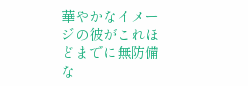華やかなイメージの彼がこれほどまでに無防備な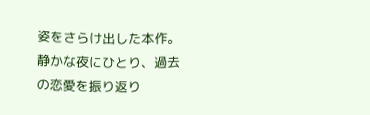姿をさらけ出した本作。
静かな夜にひとり、過去の恋愛を振り返り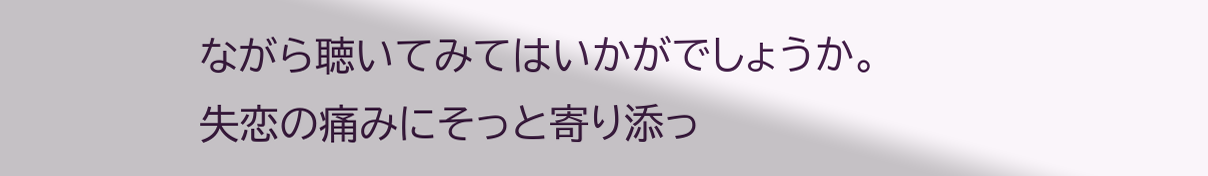ながら聴いてみてはいかがでしょうか。
失恋の痛みにそっと寄り添っ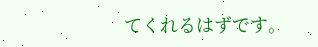てくれるはずです。